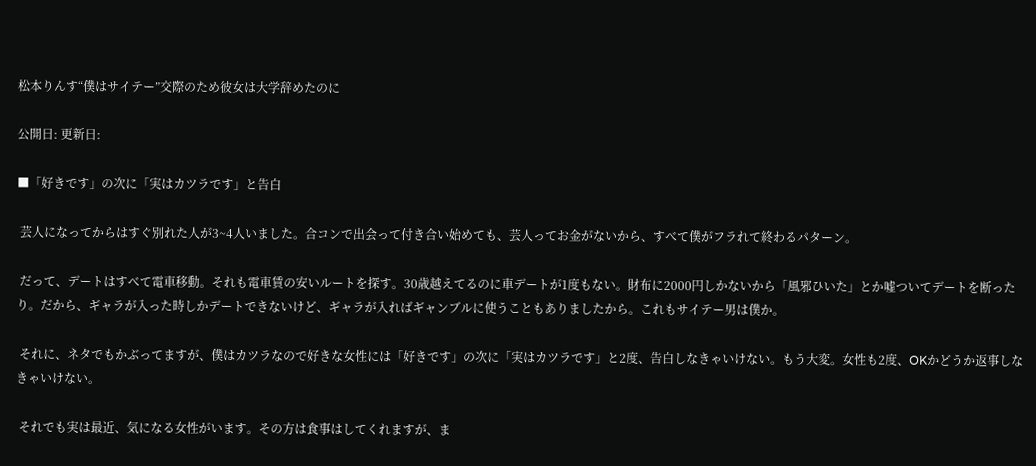松本りんす“僕はサイテー”交際のため彼女は大学辞めたのに

公開日: 更新日:

■「好きです」の次に「実はカツラです」と告白

 芸人になってからはすぐ別れた人が3~4人いました。合コンで出会って付き合い始めても、芸人ってお金がないから、すべて僕がフラれて終わるパターン。

 だって、デートはすべて電車移動。それも電車賃の安いルートを探す。30歳越えてるのに車デートが1度もない。財布に2000円しかないから「風邪ひいた」とか嘘ついてデートを断ったり。だから、ギャラが入った時しかデートできないけど、ギャラが入ればギャンブルに使うこともありましたから。これもサイテー男は僕か。

 それに、ネタでもかぶってますが、僕はカツラなので好きな女性には「好きです」の次に「実はカツラです」と2度、告白しなきゃいけない。もう大変。女性も2度、OKかどうか返事しなきゃいけない。

 それでも実は最近、気になる女性がいます。その方は食事はしてくれますが、ま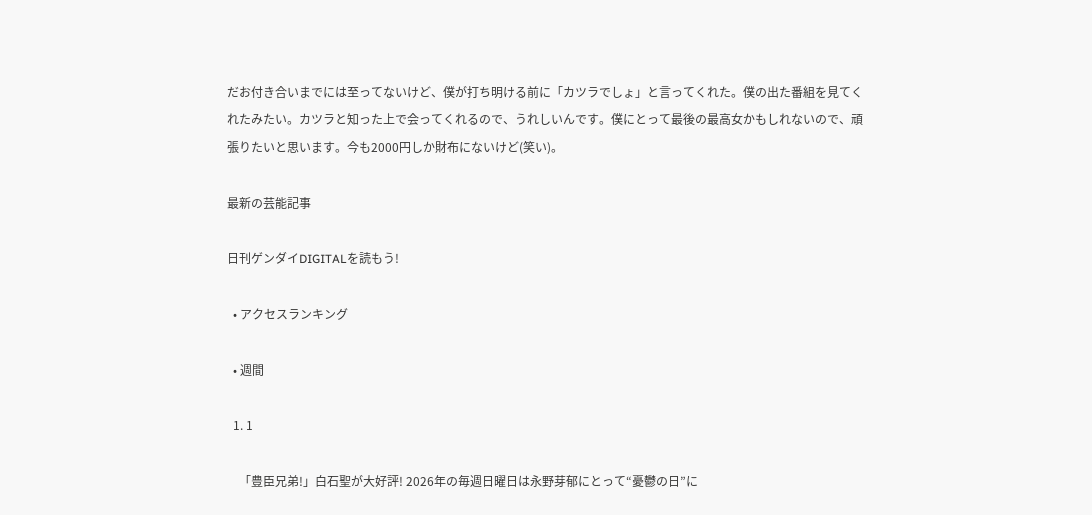だお付き合いまでには至ってないけど、僕が打ち明ける前に「カツラでしょ」と言ってくれた。僕の出た番組を見てくれたみたい。カツラと知った上で会ってくれるので、うれしいんです。僕にとって最後の最高女かもしれないので、頑張りたいと思います。今も2000円しか財布にないけど(笑い)。

最新の芸能記事

日刊ゲンダイDIGITALを読もう!

  • アクセスランキング

  • 週間

  1. 1

    「豊臣兄弟!」白石聖が大好評! 2026年の毎週日曜日は永野芽郁にとって“憂鬱の日”に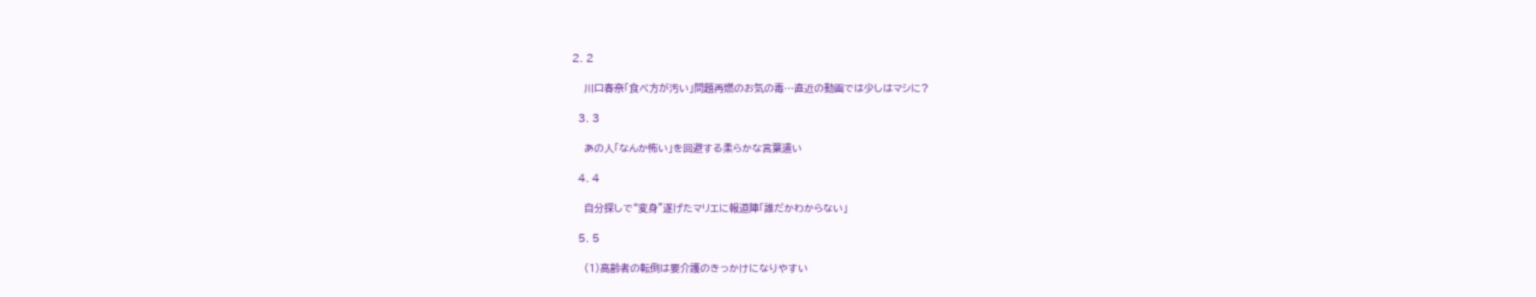2. 2

    川口春奈「食べ方が汚い」問題再燃のお気の毒…直近の動画では少しはマシに?

  3. 3

    あの人「なんか怖い」を回避する柔らかな言葉遣い

  4. 4

    自分探しで“変身”遂げたマリエに報道陣「誰だかわからない」

  5. 5

    (1)高齢者の転倒は要介護のきっかけになりやすい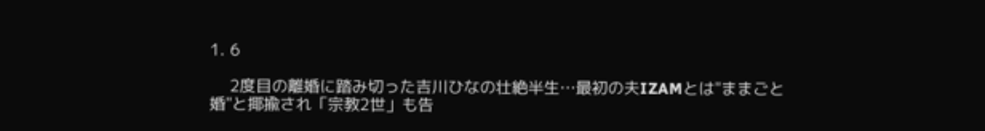1. 6

    2度目の離婚に踏み切った吉川ひなの壮絶半生…最初の夫IZAMとは"ままごと婚"と揶揄され「宗教2世」も告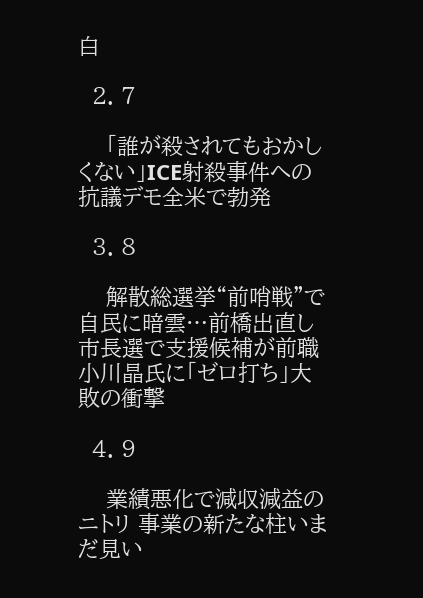白

  2. 7

    「誰が殺されてもおかしくない」ICE射殺事件への抗議デモ全米で勃発

  3. 8

    解散総選挙“前哨戦”で自民に暗雲…前橋出直し市長選で支援候補が前職小川晶氏に「ゼロ打ち」大敗の衝撃

  4. 9

    業績悪化で減収減益のニトリ 事業の新たな柱いまだ見い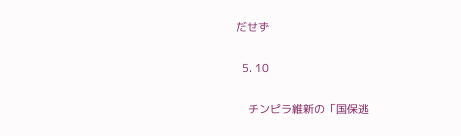だせず

  5. 10

    チンピラ維新の「国保逃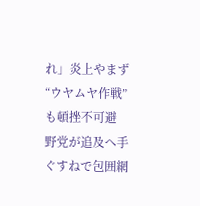れ」炎上やまず“ウヤムヤ作戦”も頓挫不可避 野党が追及へ手ぐすねで包囲網